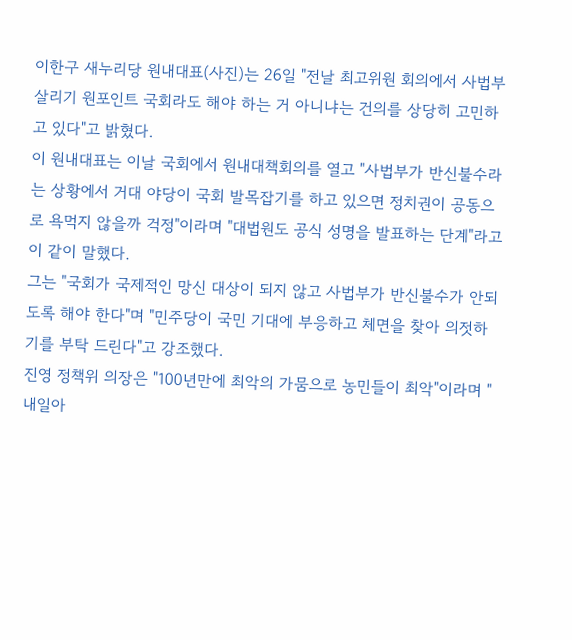이한구 새누리당 원내대표(사진)는 26일 "전날 최고위원 회의에서 사법부 살리기 원포인트 국회라도 해야 하는 거 아니냐는 건의를 상당히 고민하고 있다"고 밝혔다.
이 원내대표는 이날 국회에서 원내대책회의를 열고 "사법부가 반신불수라는 상황에서 거대 야당이 국회 발목잡기를 하고 있으면 정치권이 공동으로 욕먹지 않을까 걱정"이라며 "대법원도 공식 성명을 발표하는 단계"라고 이 같이 말했다.
그는 "국회가 국제적인 망신 대상이 되지 않고 사법부가 반신불수가 안되도록 해야 한다"며 "민주당이 국민 기대에 부응하고 체면을 찾아 의젓하기를 부탁 드린다"고 강조했다.
진영 정책위 의장은 "100년만에 최악의 가뭄으로 농민들이 최악"이라며 "내일아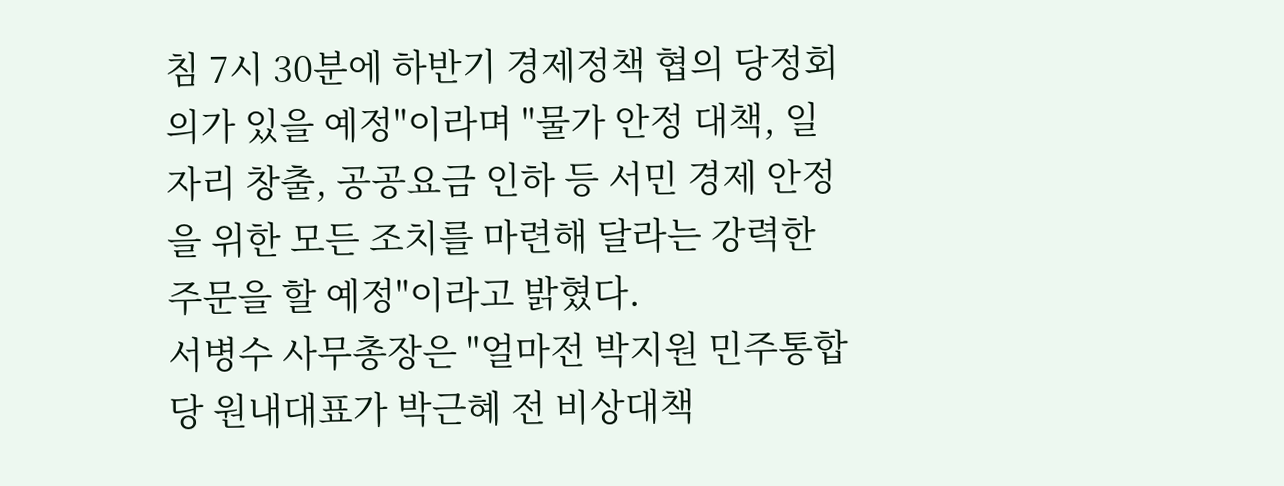침 7시 30분에 하반기 경제정책 협의 당정회의가 있을 예정"이라며 "물가 안정 대책, 일자리 창출, 공공요금 인하 등 서민 경제 안정을 위한 모든 조치를 마련해 달라는 강력한 주문을 할 예정"이라고 밝혔다.
서병수 사무총장은 "얼마전 박지원 민주통합당 원내대표가 박근혜 전 비상대책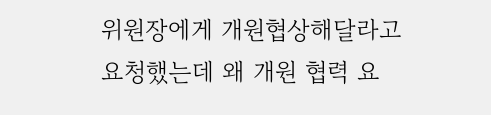위원장에게 개원협상해달라고 요청했는데 왜 개원 협력 요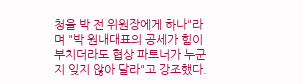청을 박 전 위원장에게 하나"라며 "박 원내대표의 공세가 힘이 부치더라도 협상 파트너가 누군지 잊지 않아 달라"고 강조했다.